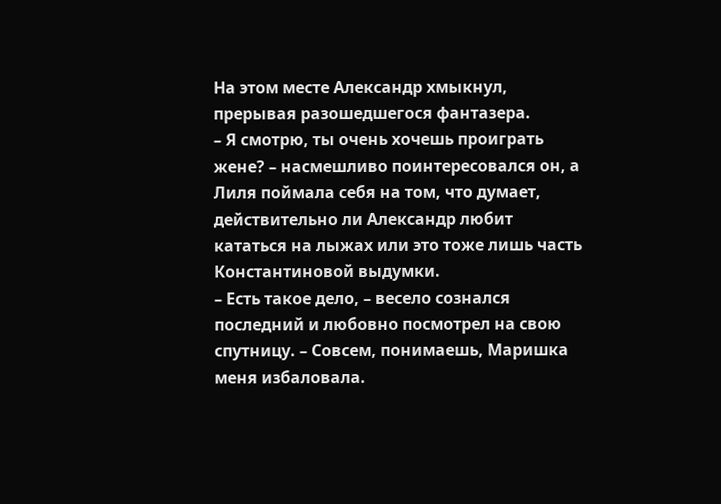На этом месте Александр хмыкнул, прерывая разошедшегося фантазера.
– Я смотрю, ты очень хочешь проиграть жене? – насмешливо поинтересовался он, а Лиля поймала себя на том, что думает, действительно ли Александр любит кататься на лыжах или это тоже лишь часть Константиновой выдумки.
– Есть такое дело, – весело сознался последний и любовно посмотрел на свою спутницу. – Совсем, понимаешь, Маришка меня избаловала.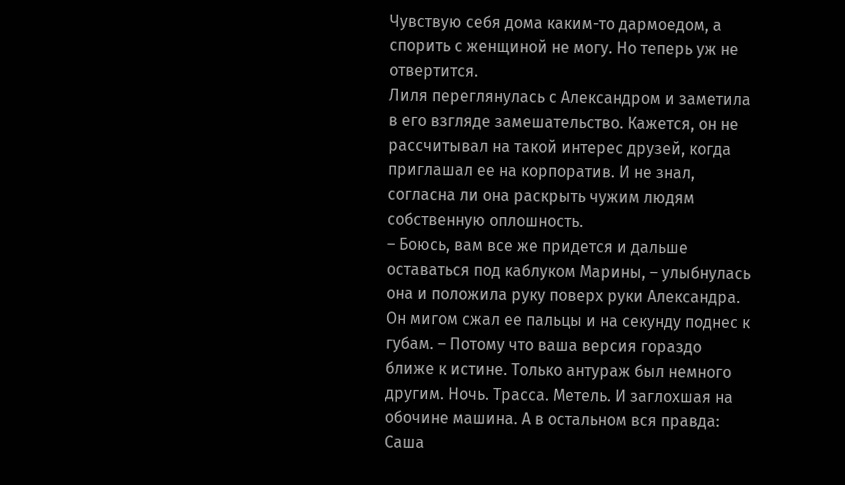Чувствую себя дома каким-то дармоедом, а спорить с женщиной не могу. Но теперь уж не отвертится.
Лиля переглянулась с Александром и заметила в его взгляде замешательство. Кажется, он не рассчитывал на такой интерес друзей, когда приглашал ее на корпоратив. И не знал, согласна ли она раскрыть чужим людям собственную оплошность.
– Боюсь, вам все же придется и дальше оставаться под каблуком Марины, – улыбнулась она и положила руку поверх руки Александра. Он мигом сжал ее пальцы и на секунду поднес к губам. – Потому что ваша версия гораздо ближе к истине. Только антураж был немного другим. Ночь. Трасса. Метель. И заглохшая на обочине машина. А в остальном вся правда: Саша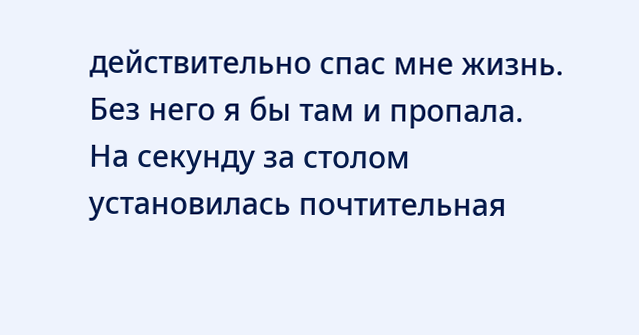действительно спас мне жизнь. Без него я бы там и пропала.
На секунду за столом установилась почтительная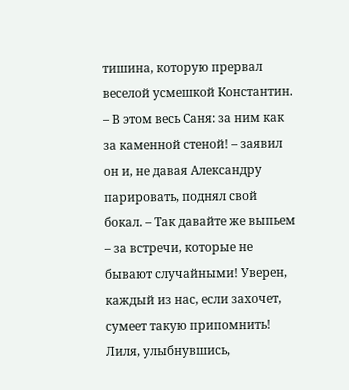тишина, которую прервал веселой усмешкой Константин.
– В этом весь Саня: за ним как за каменной стеной! – заявил он и, не давая Александру парировать, поднял свой бокал. – Так давайте же выпьем – за встречи, которые не бывают случайными! Уверен, каждый из нас, если захочет, сумеет такую припомнить!
Лиля, улыбнувшись,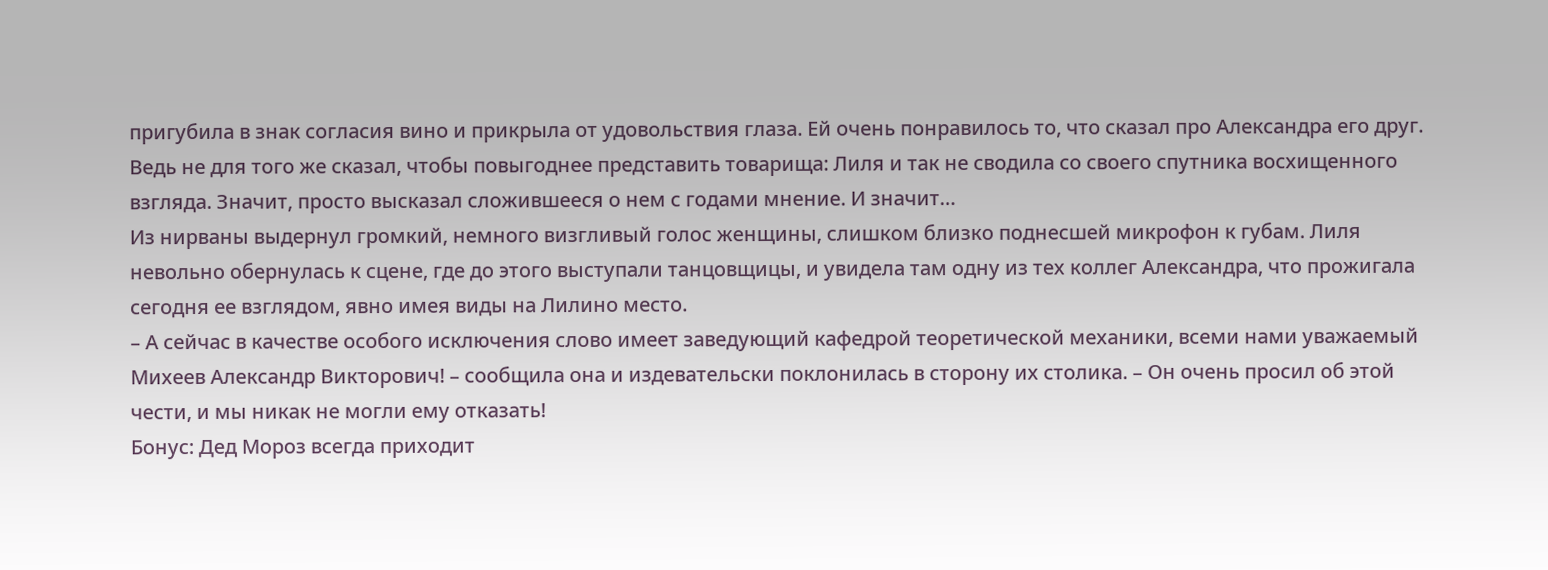пригубила в знак согласия вино и прикрыла от удовольствия глаза. Ей очень понравилось то, что сказал про Александра его друг. Ведь не для того же сказал, чтобы повыгоднее представить товарища: Лиля и так не сводила со своего спутника восхищенного взгляда. Значит, просто высказал сложившееся о нем с годами мнение. И значит…
Из нирваны выдернул громкий, немного визгливый голос женщины, слишком близко поднесшей микрофон к губам. Лиля невольно обернулась к сцене, где до этого выступали танцовщицы, и увидела там одну из тех коллег Александра, что прожигала сегодня ее взглядом, явно имея виды на Лилино место.
– А сейчас в качестве особого исключения слово имеет заведующий кафедрой теоретической механики, всеми нами уважаемый Михеев Александр Викторович! – сообщила она и издевательски поклонилась в сторону их столика. – Он очень просил об этой чести, и мы никак не могли ему отказать!
Бонус: Дед Мороз всегда приходит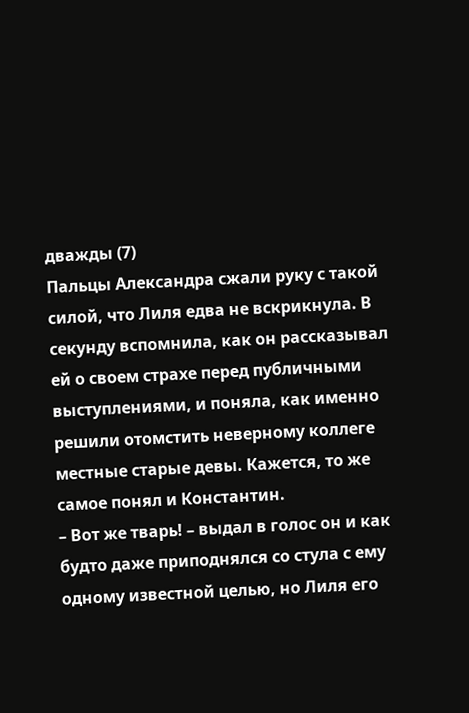дважды (7)
Пальцы Александра сжали руку с такой силой, что Лиля едва не вскрикнула. В секунду вспомнила, как он рассказывал ей о своем страхе перед публичными выступлениями, и поняла, как именно решили отомстить неверному коллеге местные старые девы. Кажется, то же самое понял и Константин.
– Вот же тварь! – выдал в голос он и как будто даже приподнялся со стула с ему одному известной целью, но Лиля его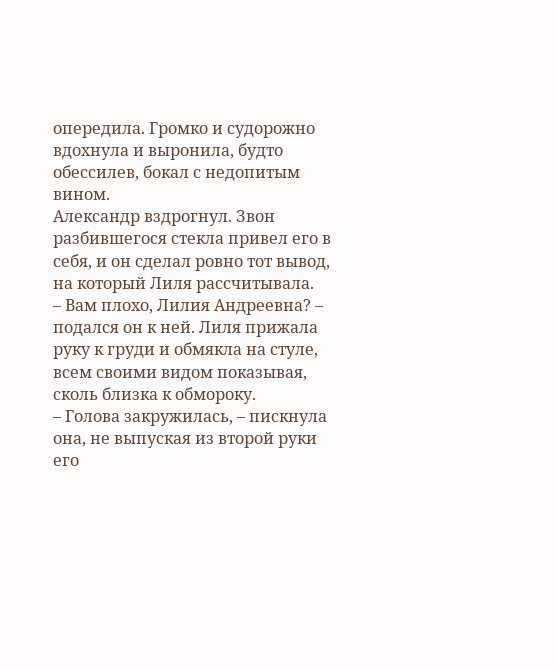опередила. Громко и судорожно вдохнула и выронила, будто обессилев, бокал с недопитым вином.
Александр вздрогнул. Звон разбившегося стекла привел его в себя, и он сделал ровно тот вывод, на который Лиля рассчитывала.
– Вам плохо, Лилия Андреевна? – подался он к ней. Лиля прижала руку к груди и обмякла на стуле, всем своими видом показывая, сколь близка к обмороку.
– Голова закружилась, – пискнула она, не выпуская из второй руки его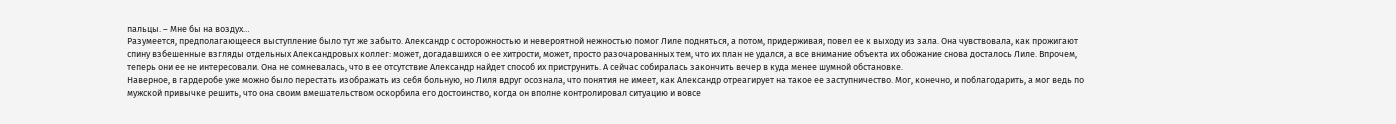пальцы. – Мне бы на воздух…
Разумеется, предполагающееся выступление было тут же забыто. Александр с осторожностью и невероятной нежностью помог Лиле подняться, а потом, придерживая, повел ее к выходу из зала. Она чувствовала, как прожигают спину взбешенные взгляды отдельных Александровых коллег: может, догадавшихся о ее хитрости, может, просто разочарованных тем, что их план не удался, а все внимание объекта их обожание снова досталось Лиле. Впрочем, теперь они ее не интересовали. Она не сомневалась, что в ее отсутствие Александр найдет способ их приструнить. А сейчас собиралась закончить вечер в куда менее шумной обстановке.
Наверное, в гардеробе уже можно было перестать изображать из себя больную, но Лиля вдруг осознала, что понятия не имеет, как Александр отреагирует на такое ее заступничество. Мог, конечно, и поблагодарить, а мог ведь по мужской привычке решить, что она своим вмешательством оскорбила его достоинство, когда он вполне контролировал ситуацию и вовсе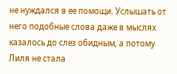не нуждался в ее помощи. Услышать от него подобные слова даже в мыслях казалось до слез обидным, а потому Лиля не стала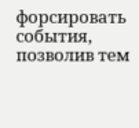форсировать события, позволив тем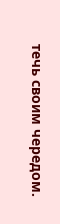течь своим чередом.